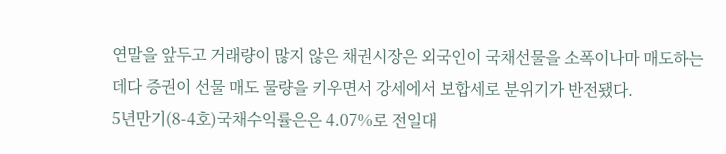연말을 앞두고 거래량이 많지 않은 채권시장은 외국인이 국채선물을 소폭이나마 매도하는 데다 증권이 선물 매도 물량을 키우면서 강세에서 보합세로 분위기가 반전됐다.
5년만기(8-4호)국채수익률은은 4.07%로 전일대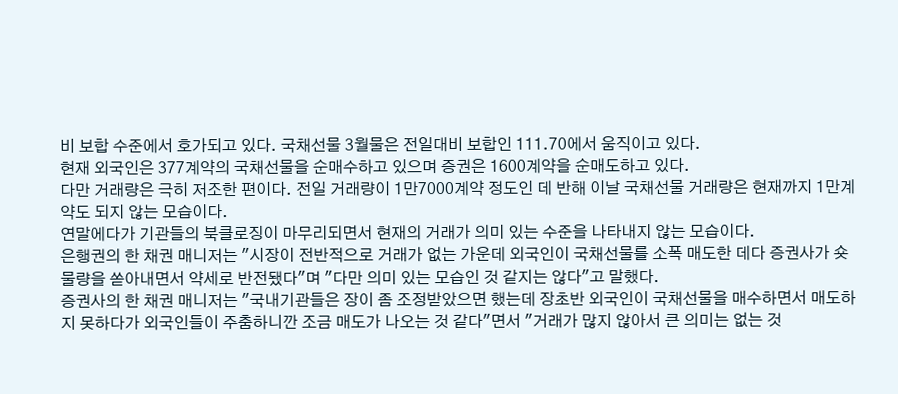비 보합 수준에서 호가되고 있다. 국채선물 3월물은 전일대비 보합인 111.70에서 움직이고 있다.
현재 외국인은 377계약의 국채선물을 순매수하고 있으며 증권은 1600계약을 순매도하고 있다.
다만 거래량은 극히 저조한 편이다. 전일 거래량이 1만7000계약 정도인 데 반해 이날 국채선물 거래량은 현재까지 1만계약도 되지 않는 모습이다.
연말에다가 기관들의 북클로징이 마무리되면서 현재의 거래가 의미 있는 수준을 나타내지 않는 모습이다.
은행권의 한 채권 매니저는 "시장이 전반적으로 거래가 없는 가운데 외국인이 국채선물를 소폭 매도한 데다 증권사가 숏물량을 쏟아내면서 약세로 반전됐다"며 "다만 의미 있는 모습인 것 같지는 않다"고 말했다.
증권사의 한 채권 매니저는 "국내기관들은 장이 좀 조정받았으면 했는데 장초반 외국인이 국채선물을 매수하면서 매도하지 못하다가 외국인들이 주춤하니깐 조금 매도가 나오는 것 같다"면서 "거래가 많지 않아서 큰 의미는 없는 것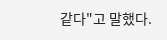같다"고 말했다.